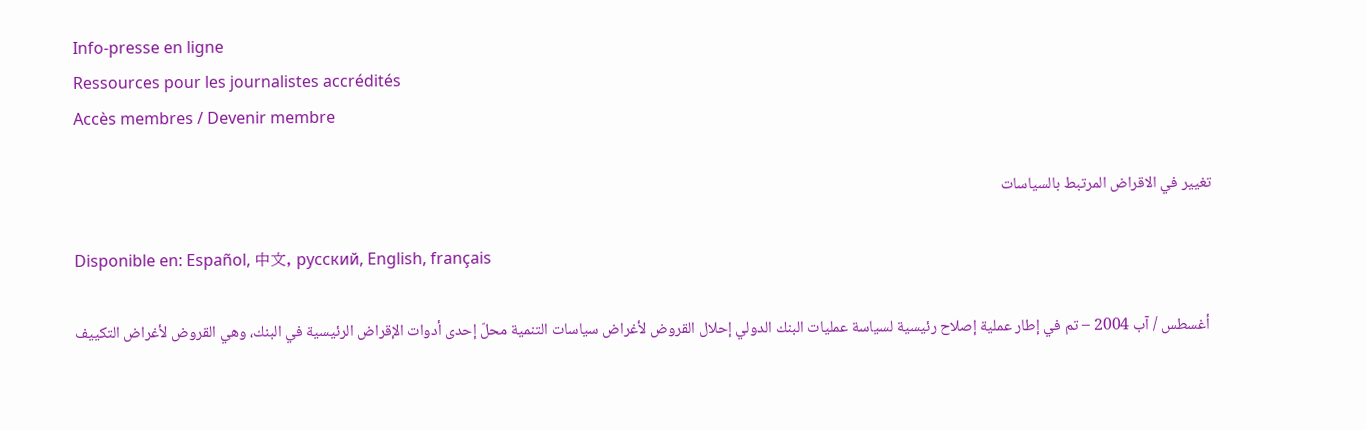Info-presse en ligne
Ressources pour les journalistes accrédités
Accès membres / Devenir membre

تغيير في الاقراض المرتبط بالسياسات

Disponible en: Español, 中文, русский, English, français

 أغسطس / آب 2004 – تم في إطار عملية إصلاح رئيسية لسياسة عمليات البنك الدولي إحلال القروض لأغراض سياسات التنمية محلّ إحدى أدوات الإقراض الرئيسية في البنك، وهي القروض لأغراض التكييف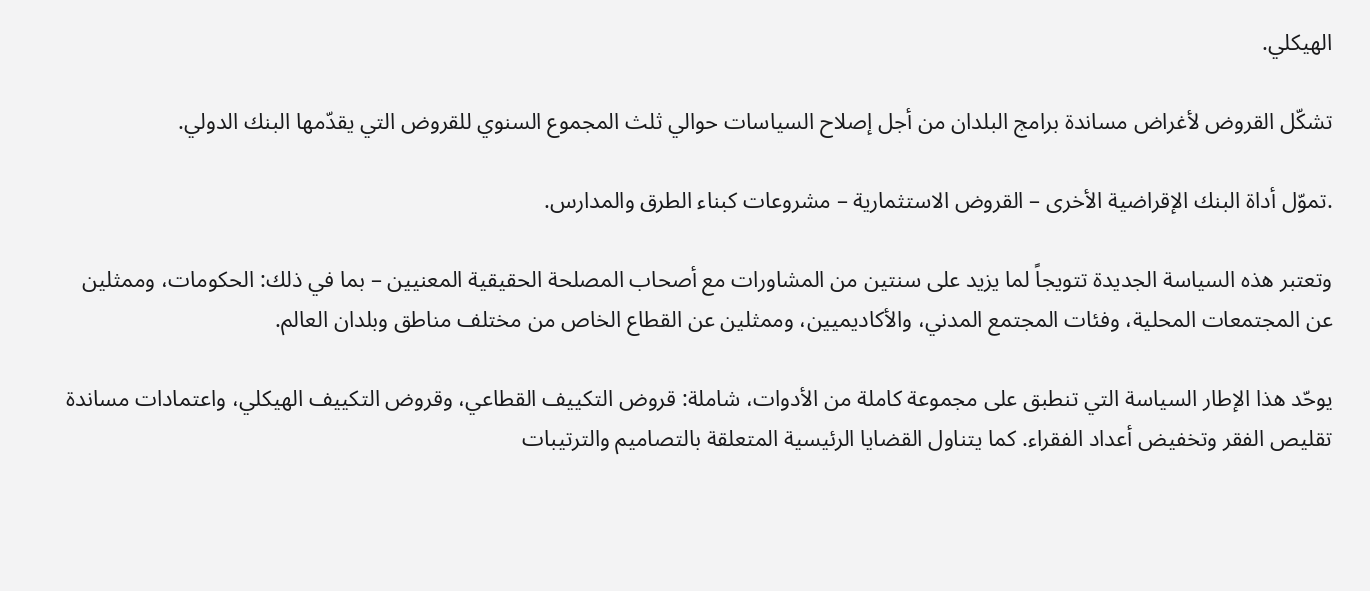الهيكلي.

تشكّل القروض لأغراض مساندة برامج البلدان من أجل إصلاح السياسات حوالي ثلث المجموع السنوي للقروض التي يقدّمها البنك الدولي.

.تموّل أداة البنك الإقراضية الأخرى – القروض الاستثمارية – مشروعات كبناء الطرق والمدارس.

وتعتبر هذه السياسة الجديدة تتويجاً لما يزيد على سنتين من المشاورات مع أصحاب المصلحة الحقيقية المعنيين – بما في ذلك: الحكومات، وممثلين عن المجتمعات المحلية، وفئات المجتمع المدني، والأكاديميين، وممثلين عن القطاع الخاص من مختلف مناطق وبلدان العالم.

يوحّد هذا الإطار السياسة التي تنطبق على مجموعة كاملة من الأدوات، شاملة: قروض التكييف القطاعي، وقروض التكييف الهيكلي، واعتمادات مساندة تقليص الفقر وتخفيض أعداد الفقراء. كما يتناول القضايا الرئيسية المتعلقة بالتصاميم والترتيبات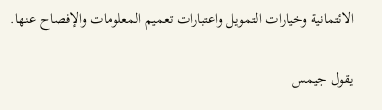الائتمانية وخيارات التمويل واعتبارات تعميم المعلومات والإفصاح عنها.

يقول جيمس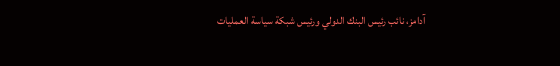آدامز، نائب رئيس البنك الدولي ورئيس شبكة سياسة العمليات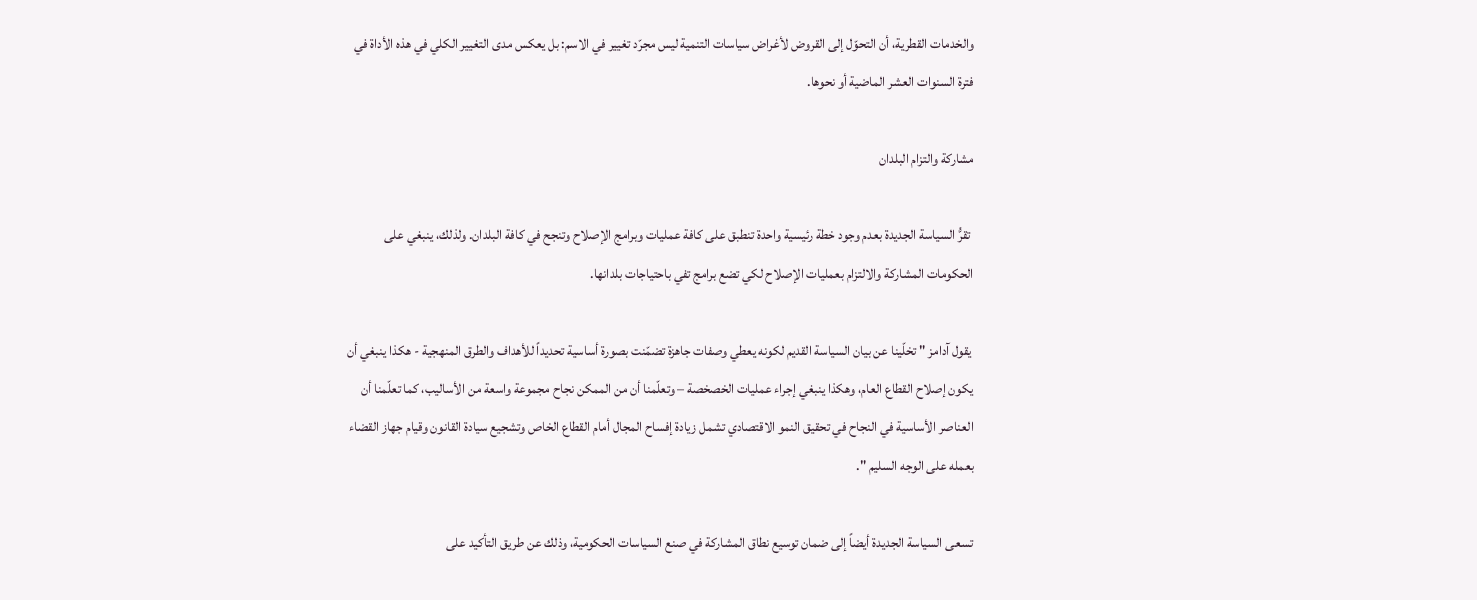والخدمات القطرية، أن التحوّل إلى القروض لأغراض سياسات التنمية ليس مجرّد تغيير في الاسم: بل يعكس مدى التغيير الكلي في هذه الأداة في فترة السنوات العشر الماضية أو نحوها.

مشاركة والتزام البلدان

 تقرُّ السياسة الجديدة بعدم وجود خطة رئيسية واحدة تنطبق على كافة عمليات وبرامج الإصلاح وتنجح في كافة البلدان. ولذلك، ينبغي على الحكومات المشاركة والالتزام بعمليات الإصلاح لكي تضع برامج تفي باحتياجات بلدانها.

 يقول آدامز " تخلّينا عن بيان السياسة القديم لكونه يعطي وصفات جاهزة تضمّنت بصورة أساسية تحديداً للأهداف والطرق المنهجية - هكذا ينبغي أن يكون إصلاح القطاع العام، وهكذا ينبغي إجراء عمليات الخصخصة – وتعلّمنا أن من الممكن نجاح مجموعة واسعة من الأساليب، كما تعلّمنا أن العناصر الأساسية في النجاح في تحقيق النمو الاقتصادي تشمل زيادة إفساح المجال أمام القطاع الخاص وتشجيع سيادة القانون وقيام جهاز القضاء بعمله على الوجه السليم ".

تسعى السياسة الجديدة أيضاً إلى ضمان توسيع نطاق المشاركة في صنع السياسات الحكومية، وذلك عن طريق التأكيد على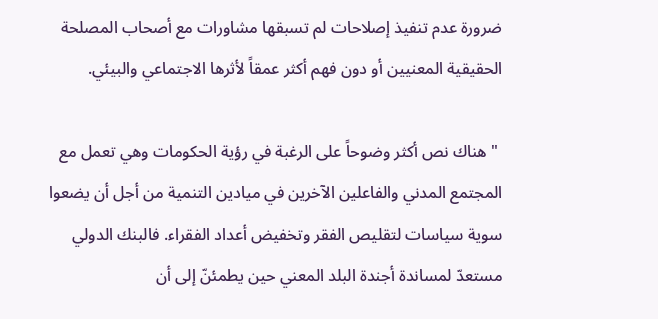ضرورة عدم تنفيذ إصلاحات لم تسبقها مشاورات مع أصحاب المصلحة الحقيقية المعنيين أو دون فهم أكثر عمقاً لأثرها الاجتماعي والبيئي.

 " هناك نص أكثر وضوحاً على الرغبة في رؤية الحكومات وهي تعمل مع المجتمع المدني والفاعلين الآخرين في ميادين التنمية من أجل أن يضعوا سوية سياسات لتقليص الفقر وتخفيض أعداد الفقراء. فالبنك الدولي مستعدّ لمساندة أجندة البلد المعني حين يطمئنّ إلى أن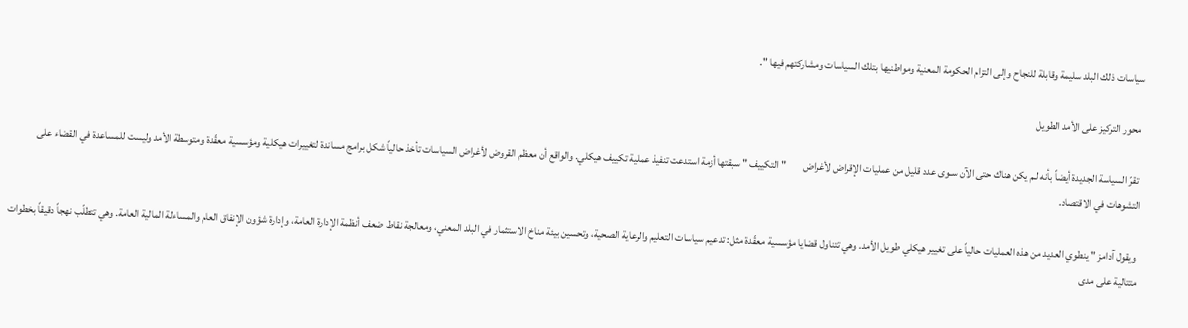سياسات ذلك البلد سليمة وقابلة للنجاح وإلى التزام الحكومة المعنية ومواطنيها بتلك السياسات ومشاركتهم فيها ".

 محور التركيز على الأمد الطويل

 تقرّ السياسة الجديدة أيضاً بأنه لـم يكن هناك حتى الآن سـوى عدد قليل من عمليات الإقراض لأغراض        " التكييف " سبقتها أزمة استدعت تنفيذ عملية تكييف هيكلي. والواقع أن معظم القروض لأغراض السياسات تأخذ حالياً شكل برامج مساندة لتغييرات هيكلية ومؤسسية معقّدة ومتوسطة الأمد وليست للمساعدة في القضاء على التشوهات في الاقتصاد.

 ويقول آدامز " ينطوي العديد من هذه العمليات حالياً على تغيير هيكلي طويل الأمد. وهي تتناول قضايا مؤسسية معقّدة مثل: تدعيم سياسات التعليم والرعاية الصحية، وتحسين بيئة مناخ الاستثمار في البلد المعني، ومعالجة نقاط ضعف أنظمة الإدارة العامة، وإدارة شؤون الإنفاق العام والمساءلة المالية العامة. وهي تتطلّب نهجاً دقيقاً بخطوات متتالية على مدى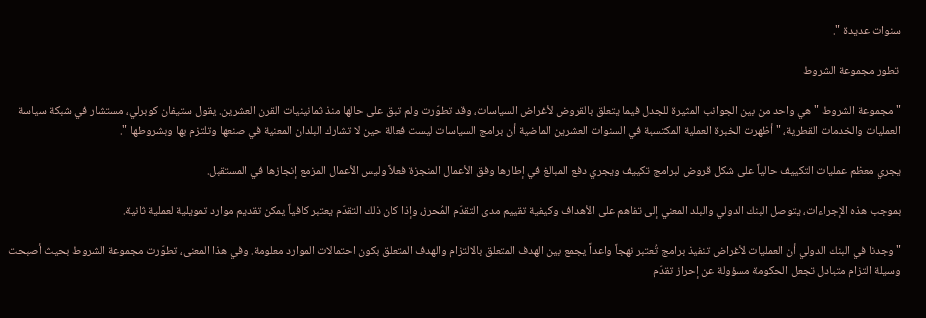سنوات عديدة ".

 تطور مجموعة الشروط

" مجموعة الشروط " هي واحد من بين الجوانب المثيرة للجدل فيما يتعلق بالقروض لأغراض السياسات، وقد تطوّرت ولم تبق على حالها منذ ثمانينيات القرن العشرين. يقول ستيفان كوبرلي، مستشار في شبكة سياسة العمليات والخدمات القطرية، " أظهرت الخبرة العملية المكتسبة في السنوات العشرين الماضية أن برامج السياسات ليست فعالة حين لا تشارك البلدان المعنية في صنعها وتلتزم بها وبشروطها ".

يجري معظم عمليات التكييف حالياً على شكل قروض لبرامج تكييف ويجري دفع المبالغ في إطارها وفق الأعمال المنجزة فعلاً وليس الأعمال المزمع إنجازها في المستقبل.

بموجب هذه الإجراءات، يتوصل البنك الدولي والبلد المعني إلى تفاهم على الأهداف وكيفية تقييم مدى التقدّم المُحرز، وإذا كان ذلك التقدّم يعتبر كافياً يمكن تقديم موارد تمويلية لعملية ثانية.

" وجدنا في البنك الدولي أن العمليات لأغراض تنفيذ برامج تُعتبر نهجاً واعداً يجمع بين الهدف المتعلق بالالتزام والهدف المتعلق بكون احتمالات الموارد معلومة. وفي هذا المعنى، تطوّرت مجموعة الشروط بحيث أصبحت وسيلة التزام متبادل تجعل الحكومة مسؤولة عن إحراز تقدّم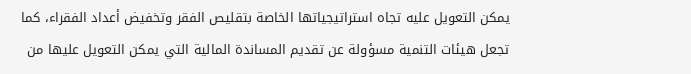يمكن التعويل عليه تجاه استراتيجياتها الخاصة بتقليص الفقر وتخفيض أعداد الفقراء، كما تجعل هيئات التنمية مسؤولة عن تقديم المساندة المالية التي يمكن التعويل عليها من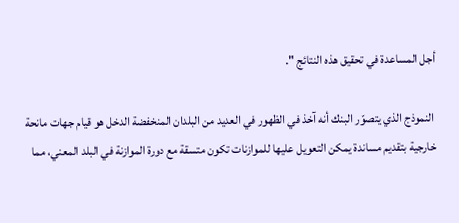أجل المساعدة في تحقيق هذه النتائج ".

 النموذج الذي يتصوّر البنك أنه آخذ في الظهور في العديد من البلدان المنخفضة الدخل هو قيام جهات مانحة خارجية بتقديم مساندة يمكن التعويل عليها للموازنات تكون متسقة مع دورة الموازنة في البلد المعني، مما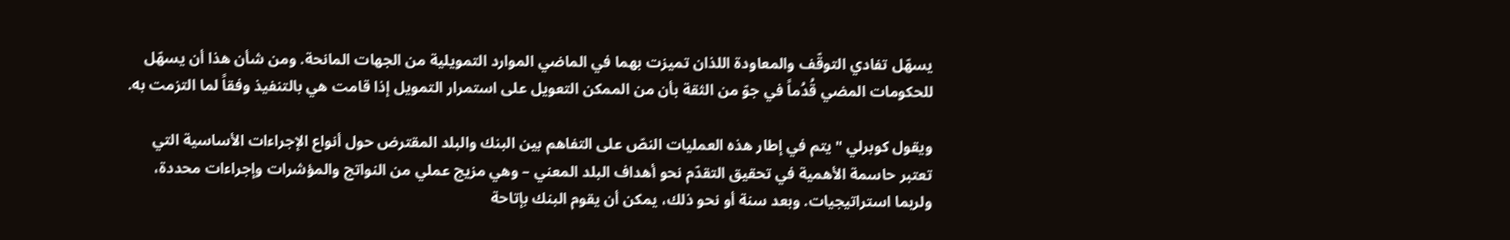يسهّل تفادي التوقّف والمعاودة اللذان تميزت بهما في الماضي الموارد التمويلية من الجهات المانحة. ومن شأن هذا أن يسهّل للحكومات المضي قُدُماً في جوّ من الثقة بأن من الممكن التعويل على استمرار التمويل إذا قامت هي بالتنفيذ وفقاً لما التزمت به.

ويقول كوبرلي " يتم في إطار هذه العمليات النصّ على التفاهم بين البنك والبلد المقترض حول أنواع الإجراءات الأساسية التي تعتبر حاسمة الأهمية في تحقيق التقدّم نحو أهداف البلد المعني – وهي مزيج عملي من النواتج والمؤشرات وإجراءات محددة، ولربما استراتيجيات. وبعد سنة أو نحو ذلك، يمكن أن يقوم البنك بإتاحة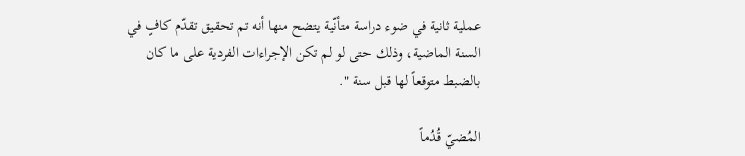عملية ثانية في ضوء دراسة متأنّية يتضح منها أنه تم تحقيق تقدّم كافٍ في السنة الماضية، وذلك حتى لو لم تكن الإجراءات الفردية على ما كان بالضبط متوقعاً لها قبل سنة ".

المُضيّ قُدُماً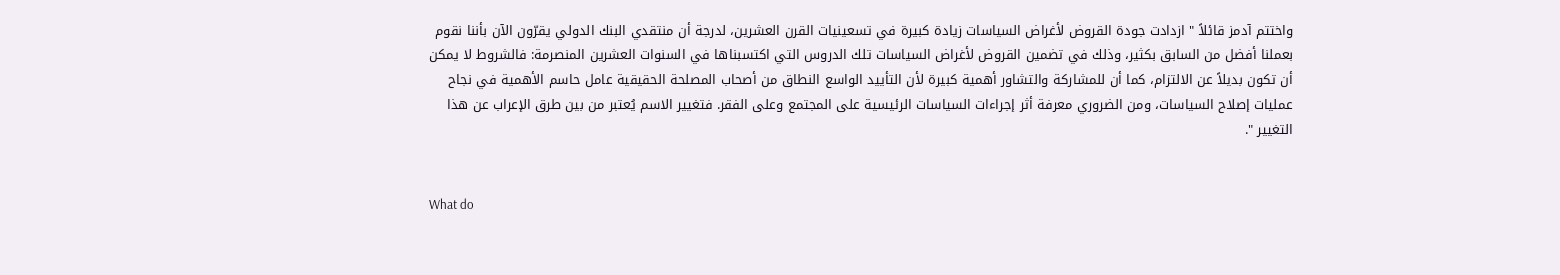واختتم آدمز قائلاً " ازدادت جودة القروض لأغراض السياسات زيادة كبيرة في تسعينيات القرن العشرين، لدرجة أن منتقدي البنك الدولي يقرّون الآن بأننا نقوم بعملنا أفضل من السابق بكثير، وذلك في تضمين القروض لأغراض السياسات تلك الدروس التي اكتسبناها في السنوات العشرين المنصرمة: فالشروط لا يمكن أن تكون بديلاً عن الالتزام، كما أن للمشاركة والتشاور أهمية كبيرة لأن التأييد الواسع النطاق من أصحاب المصلحة الحقيقية عامل حاسم الأهمية في نجاح عمليات إصلاح السياسات، ومن الضروري معرفة أثر إجراءات السياسات الرئيسية على المجتمع وعلى الفقر. فتغيير الاسم يُعتبر من بين طرق الإعراب عن هذا التغيير ".


What do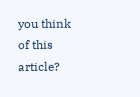you think of this article?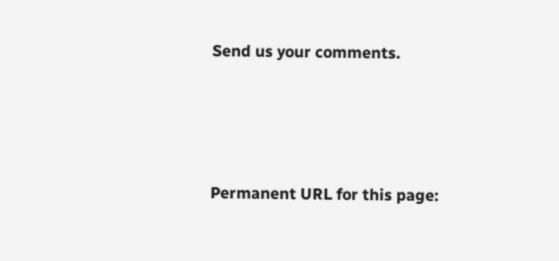Send us your comments.




Permanent URL for this page: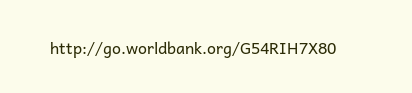http://go.worldbank.org/G54RIH7X80